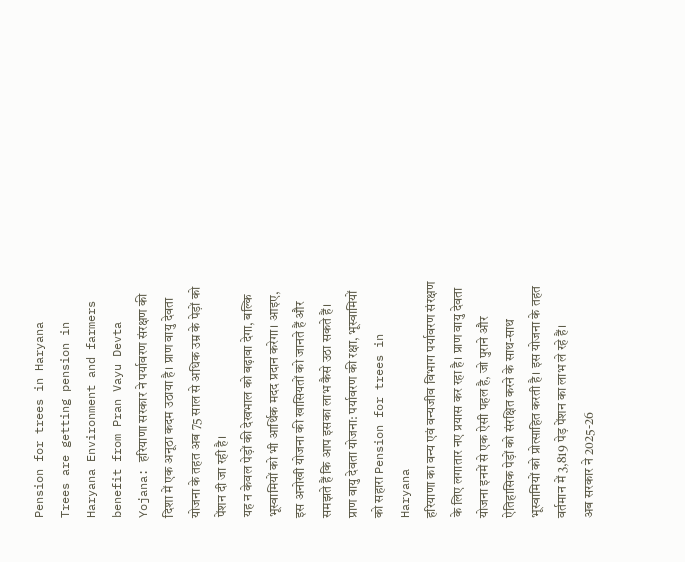Pension for trees in Haryana Trees are getting pension in Haryana Environment and farmers benefit from Pran Vayu Devta Yojana: हरियाणा सरकार ने पर्यावरण संरक्षण की दिशा में एक अनूठा कदम उठाया है। प्राण वायु देवता योजना के तहत अब 75 साल से अधिक उम्र के पेड़ों को पेंशन दी जा रही है।
यह न केवल पेड़ों की देखभाल को बढ़ावा देगा, बल्कि भूस्वामियों को भी आर्थिक मदद प्रदान करेगा। आइए, इस अनोखी योजना की खासियतों को जानते हैं और समझते हैं कि आप इसका लाभ कैसे उठा सकते हैं।
प्राण वायु देवता योजना: पर्यावरण की रक्षा, भूस्वामियों को सहारा Pension for trees in Haryana
हरियाणा का वन्य एवं वन्यजीव विभाग पर्यावरण संरक्षण के लिए लगातार नए प्रयास कर रहा है। प्राण वायु देवता योजना इनमें से एक ऐसी पहल है, जो पुराने और ऐतिहासिक पेड़ों को संरक्षित करने के साथ-साथ भूस्वामियों को प्रोत्साहित करती है। इस योजना के तहत वर्तमान में 3,819 पेड़ पेंशन का लाभ ले रहे हैं।
अब सरकार ने 2025-26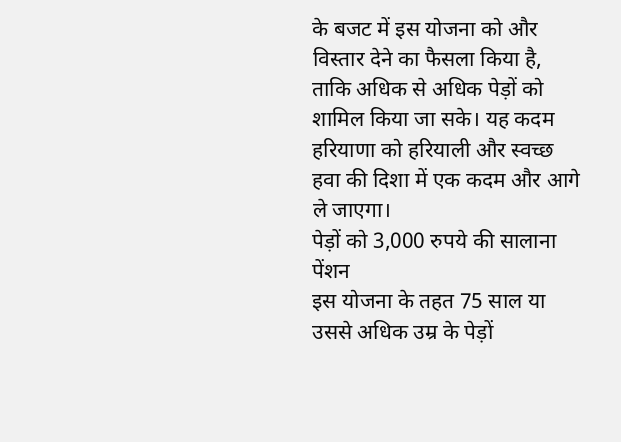के बजट में इस योजना को और विस्तार देने का फैसला किया है, ताकि अधिक से अधिक पेड़ों को शामिल किया जा सके। यह कदम हरियाणा को हरियाली और स्वच्छ हवा की दिशा में एक कदम और आगे ले जाएगा।
पेड़ों को 3,000 रुपये की सालाना पेंशन
इस योजना के तहत 75 साल या उससे अधिक उम्र के पेड़ों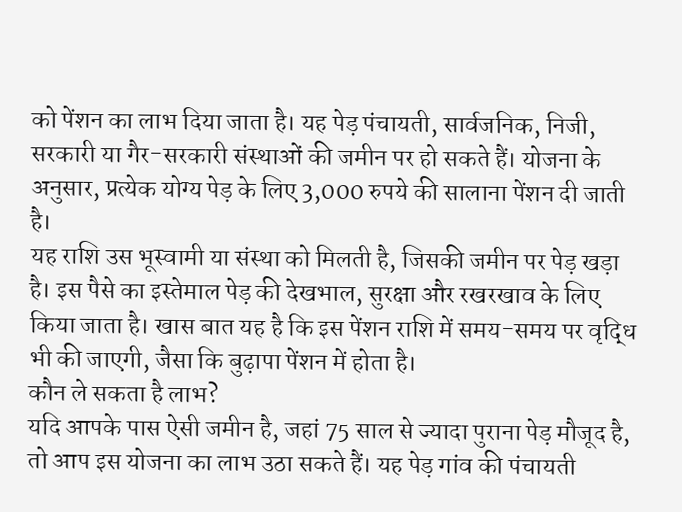को पेंशन का लाभ दिया जाता है। यह पेड़ पंचायती, सार्वजनिक, निजी, सरकारी या गैर-सरकारी संस्थाओं की जमीन पर हो सकते हैं। योजना के अनुसार, प्रत्येक योग्य पेड़ के लिए 3,000 रुपये की सालाना पेंशन दी जाती है।
यह राशि उस भूस्वामी या संस्था को मिलती है, जिसकी जमीन पर पेड़ खड़ा है। इस पैसे का इस्तेमाल पेड़ की देखभाल, सुरक्षा और रखरखाव के लिए किया जाता है। खास बात यह है कि इस पेंशन राशि में समय-समय पर वृद्धि भी की जाएगी, जैसा कि बुढ़ापा पेंशन में होता है।
कौन ले सकता है लाभ?
यदि आपके पास ऐसी जमीन है, जहां 75 साल से ज्यादा पुराना पेड़ मौजूद है, तो आप इस योजना का लाभ उठा सकते हैं। यह पेड़ गांव की पंचायती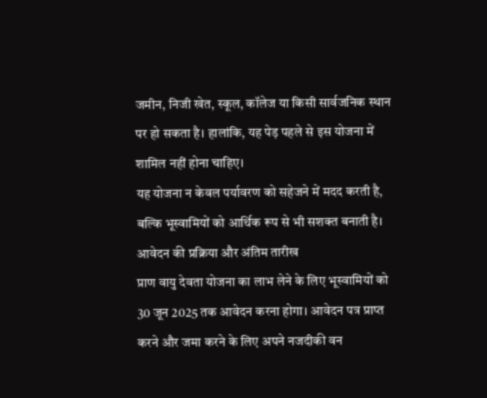जमीन, निजी खेत, स्कूल, कॉलेज या किसी सार्वजनिक स्थान पर हो सकता है। हालांकि, यह पेड़ पहले से इस योजना में शामिल नहीं होना चाहिए।
यह योजना न केवल पर्यावरण को सहेजने में मदद करती है, बल्कि भूस्वामियों को आर्थिक रूप से भी सशक्त बनाती है।
आवेदन की प्रक्रिया और अंतिम तारीख
प्राण वायु देवता योजना का लाभ लेने के लिए भूस्वामियों को 30 जून 2025 तक आवेदन करना होगा। आवेदन पत्र प्राप्त करने और जमा करने के लिए अपने नजदीकी वन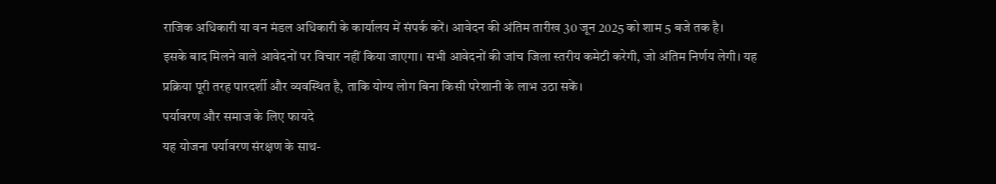राजिक अधिकारी या वन मंडल अधिकारी के कार्यालय में संपर्क करें। आवेदन की अंतिम तारीख 30 जून 2025 को शाम 5 बजे तक है।
इसके बाद मिलने वाले आवेदनों पर विचार नहीं किया जाएगा। सभी आवेदनों की जांच जिला स्तरीय कमेटी करेगी, जो अंतिम निर्णय लेगी। यह प्रक्रिया पूरी तरह पारदर्शी और व्यवस्थित है, ताकि योग्य लोग बिना किसी परेशानी के लाभ उठा सकें।
पर्यावरण और समाज के लिए फायदे
यह योजना पर्यावरण संरक्षण के साथ-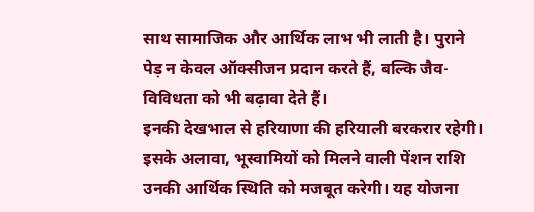साथ सामाजिक और आर्थिक लाभ भी लाती है। पुराने पेड़ न केवल ऑक्सीजन प्रदान करते हैं, बल्कि जैव-विविधता को भी बढ़ावा देते हैं।
इनकी देखभाल से हरियाणा की हरियाली बरकरार रहेगी। इसके अलावा, भूस्वामियों को मिलने वाली पेंशन राशि उनकी आर्थिक स्थिति को मजबूत करेगी। यह योजना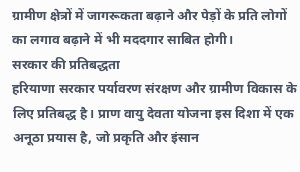ग्रामीण क्षेत्रों में जागरूकता बढ़ाने और पेड़ों के प्रति लोगों का लगाव बढ़ाने में भी मददगार साबित होगी।
सरकार की प्रतिबद्धता
हरियाणा सरकार पर्यावरण संरक्षण और ग्रामीण विकास के लिए प्रतिबद्ध है। प्राण वायु देवता योजना इस दिशा में एक अनूठा प्रयास है, जो प्रकृति और इंसान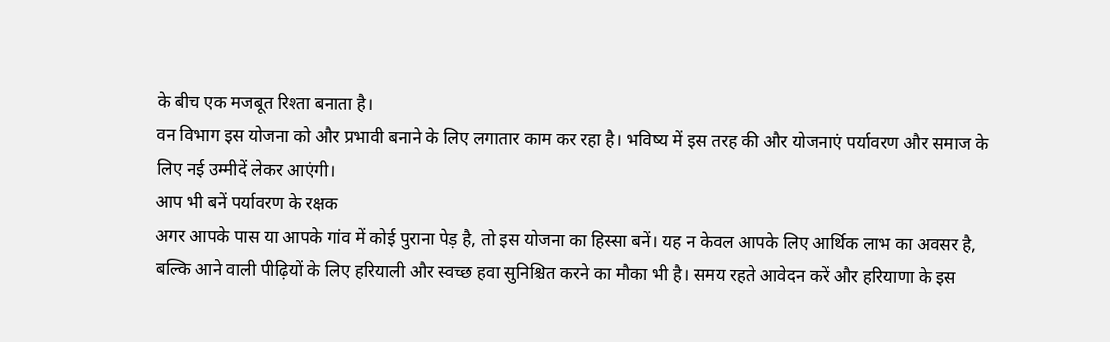के बीच एक मजबूत रिश्ता बनाता है।
वन विभाग इस योजना को और प्रभावी बनाने के लिए लगातार काम कर रहा है। भविष्य में इस तरह की और योजनाएं पर्यावरण और समाज के लिए नई उम्मीदें लेकर आएंगी।
आप भी बनें पर्यावरण के रक्षक
अगर आपके पास या आपके गांव में कोई पुराना पेड़ है, तो इस योजना का हिस्सा बनें। यह न केवल आपके लिए आर्थिक लाभ का अवसर है, बल्कि आने वाली पीढ़ियों के लिए हरियाली और स्वच्छ हवा सुनिश्चित करने का मौका भी है। समय रहते आवेदन करें और हरियाणा के इस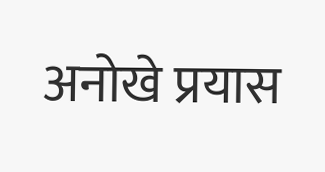अनोखे प्रयास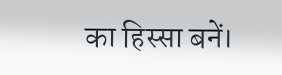का हिस्सा बनें।